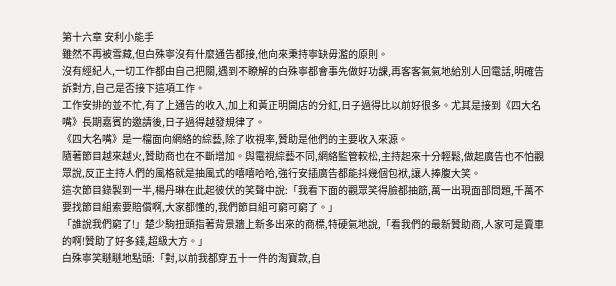第十六章 安利小能手
雖然不再被雪藏,但白殊寧沒有什麼通告都接,他向來秉持寧缺毋濫的原則。
沒有經紀人,一切工作都由自己把關,遇到不瞭解的白殊寧都會事先做好功課,再客客氣氣地給別人回電話,明確告訴對方,自己是否接下這項工作。
工作安排的並不忙,有了上通告的收入,加上和黃正明開店的分紅,日子過得比以前好很多。尤其是接到《四大名嘴》長期嘉賓的邀請後,日子過得越發規律了。
《四大名嘴》是一檔面向網絡的綜藝,除了收視率,贊助是他們的主要收入來源。
隨著節目越來越火,贊助商也在不斷增加。與電視綜藝不同,網絡監管較松,主持起來十分輕鬆,做起廣告也不怕觀眾說,反正主持人們的風格就是抽風式的嘻嘻哈哈,強行安插廣告都能抖幾個包袱,讓人捧腹大笑。
這次節目錄製到一半,楊丹琳在此起彼伏的笑聲中說:「我看下面的觀眾笑得臉都抽筋,萬一出現面部問題,千萬不要找節目組索要賠償啊,大家都懂的,我們節目組可窮可窮了。」
「誰說我們窮了!」楚少駒扭頭指著背景牆上新多出來的商標,特硬氣地說,「看我們的最新贊助商,人家可是賣車的啊!贊助了好多錢,超級大方。」
白殊寧笑瞇瞇地點頭:「對,以前我都穿五十一件的淘寶款,自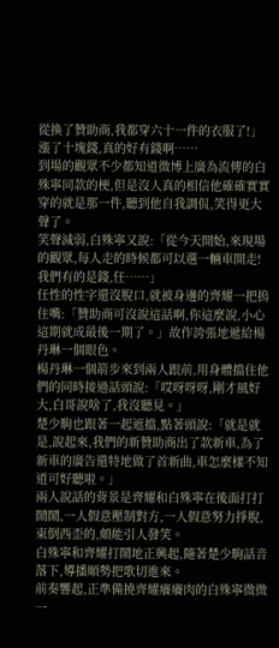從換了贊助商,我都穿六十一件的衣服了!」
漲了十塊錢,真的好有錢啊……
到場的觀眾不少都知道微博上廣為流傳的白殊寧同款的梗,但是沒人真的相信他確確實實穿的就是那一件,聽到他自我調侃,笑得更大聲了。
笑聲減弱,白殊寧又說:「從今天開始,來現場的觀眾,每人走的時候都可以選一輛車開走!我們有的是錢,任……」
任性的性字還沒脫口,就被身邊的齊耀一把摀住嘴:「贊助商可沒說這話啊,你這麼說,小心這期就成最後一期了。」故作誇張地遞給楊丹琳一個眼色。
楊丹琳一個箭步來到兩人跟前,用身體擋住他們的同時接過話頭說:「哎呀呀呀,剛才風好大,白哥說啥了,我沒聽見。」
楚少駒也跟著一起遮擋,點著頭說:「就是就是,說起來,我們的新贊助商出了款新車,為了新車的廣告還特地做了首新曲,車怎麼樣不知道可好聽啦。」
兩人說話的背景是齊耀和白殊寧在後面打打鬧鬧,一人假意壓制對方,一人假意努力掙脫,東倒西歪的,頗能引人發笑。
白殊寧和齊耀打鬧地正興起,隨著楚少駒話音落下,導播順勢把歌切進來。
前奏響起,正準備撓齊耀癢癢肉的白殊寧微微一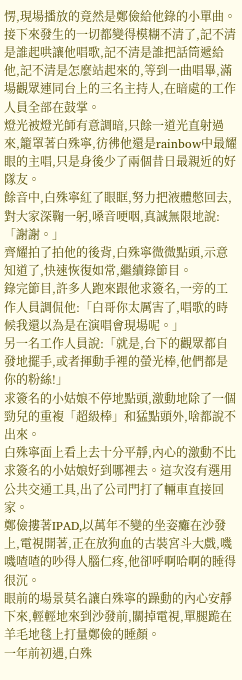愣,現場播放的竟然是鄭儉給他錄的小單曲。
接下來發生的一切都變得模糊不清了,記不清是誰起哄讓他唱歌,記不清是誰把話筒遞給他,記不清是怎麼站起來的,等到一曲唱畢,滿場觀眾連同台上的三名主持人,在暗處的工作人員全部在鼓掌。
燈光被燈光師有意調暗,只餘一道光直射過來,籠罩著白殊寧,彷彿他還是rainbow中最耀眼的主唱,只是身後少了兩個昔日最親近的好隊友。
餘音中,白殊寧紅了眼眶,努力把液體憋回去,對大家深鞠一躬,嗓音哽咽,真誠無限地說:「謝謝。」
齊耀拍了拍他的後背,白殊寧微微點頭,示意知道了,快速恢復如常,繼續錄節目。
錄完節目,許多人跑來跟他求簽名,一旁的工作人員調侃他:「白哥你太厲害了,唱歌的時候我還以為是在演唱會現場呢。」
另一名工作人員說:「就是,台下的觀眾都自發地擺手,或者揮動手裡的螢光棒,他們都是你的粉絲!」
求簽名的小姑娘不停地點頭,激動地除了一個勁兒的重複「超級棒」和猛點頭外,啥都說不出來。
白殊寧面上看上去十分平靜,內心的激動不比求簽名的小姑娘好到哪裡去。這次沒有選用公共交通工具,出了公司門打了輛車直接回家。
鄭儉摟著IPAD,以萬年不變的坐姿癱在沙發上,電視開著,正在放狗血的古裝宮斗大戲,嘰嘰喳喳的吵得人腦仁疼,他卻呼啊哈啊的睡得很沉。
眼前的場景莫名讓白殊寧的躁動的內心安靜下來,輕輕地來到沙發前,關掉電視,單腿跪在羊毛地毯上打量鄭儉的睡顏。
一年前初遇,白殊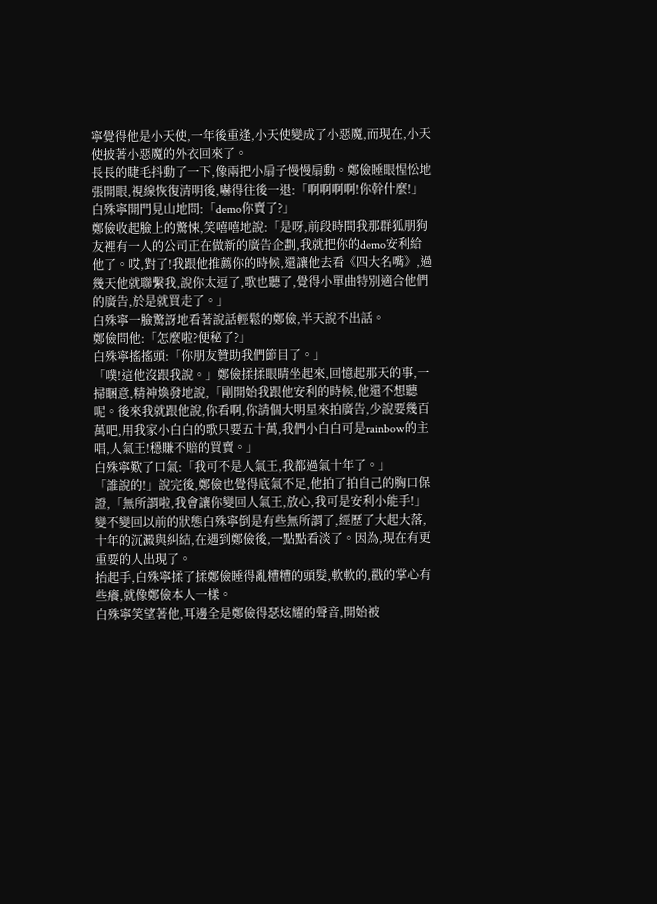寧覺得他是小天使,一年後重逢,小天使變成了小惡魔,而現在,小天使披著小惡魔的外衣回來了。
長長的睫毛抖動了一下,像兩把小扇子慢慢扇動。鄭儉睡眼惺忪地張開眼,視線恢復清明後,嚇得往後一退:「啊啊啊啊!你幹什麼!」
白殊寧開門見山地問:「demo你賣了?」
鄭儉收起臉上的驚悚,笑嘻嘻地說:「是呀,前段時間我那群狐朋狗友裡有一人的公司正在做新的廣告企劃,我就把你的demo安利給他了。哎,對了!我跟他推薦你的時候,還讓他去看《四大名嘴》,過幾天他就聯繫我,說你太逗了,歌也聽了,覺得小單曲特別適合他們的廣告,於是就買走了。」
白殊寧一臉驚訝地看著說話輕鬆的鄭儉,半天說不出話。
鄭儉問他:「怎麼啦?便秘了?」
白殊寧搖搖頭:「你朋友贊助我們節目了。」
「噗!這他沒跟我說。」鄭儉揉揉眼睛坐起來,回憶起那天的事,一掃睏意,精神煥發地說,「剛開始我跟他安利的時候,他還不想聽呢。後來我就跟他說,你看啊,你請個大明星來拍廣告,少說要幾百萬吧,用我家小白白的歌只要五十萬,我們小白白可是rainbow的主唱,人氣王!穩賺不賠的買賣。」
白殊寧歎了口氣:「我可不是人氣王,我都過氣十年了。」
「誰說的!」說完後,鄭儉也覺得底氣不足,他拍了拍自己的胸口保證,「無所謂啦,我會讓你變回人氣王,放心,我可是安利小能手!」
變不變回以前的狀態白殊寧倒是有些無所謂了,經歷了大起大落,十年的沉澱與糾結,在遇到鄭儉後,一點點看淡了。因為,現在有更重要的人出現了。
抬起手,白殊寧揉了揉鄭儉睡得亂糟糟的頭髮,軟軟的,戳的掌心有些癢,就像鄭儉本人一樣。
白殊寧笑望著他,耳邊全是鄭儉得瑟炫耀的聲音,開始被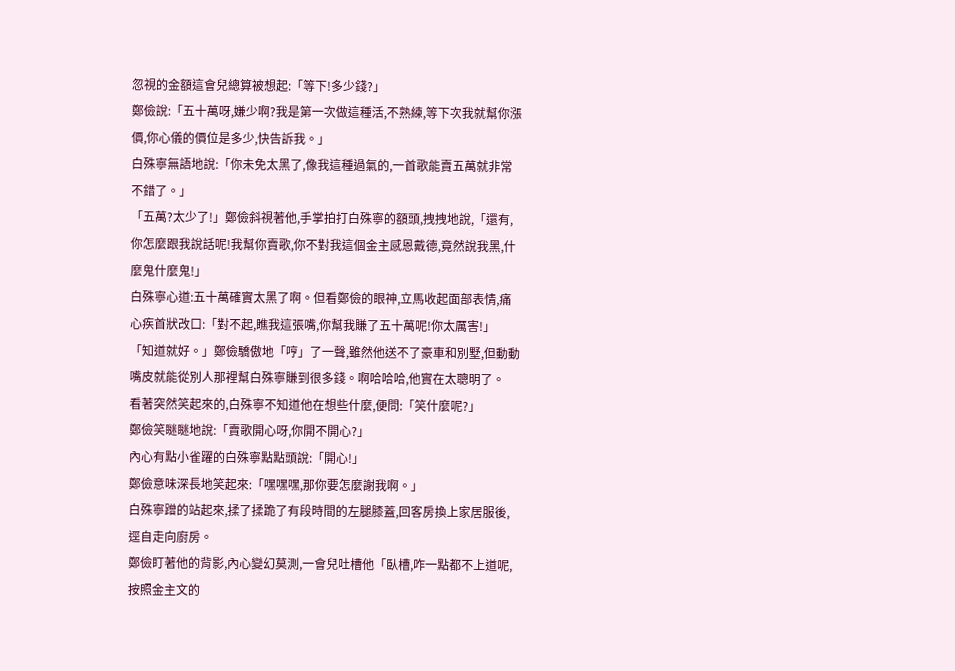忽視的金額這會兒總算被想起:「等下!多少錢?」
鄭儉說:「五十萬呀,嫌少啊?我是第一次做這種活,不熟練,等下次我就幫你漲價,你心儀的價位是多少,快告訴我。」
白殊寧無語地說:「你未免太黑了,像我這種過氣的,一首歌能賣五萬就非常不錯了。」
「五萬?太少了!」鄭儉斜視著他,手掌拍打白殊寧的額頭,拽拽地說,「還有,你怎麼跟我說話呢!我幫你賣歌,你不對我這個金主感恩戴德,竟然說我黑,什麼鬼什麼鬼!」
白殊寧心道:五十萬確實太黑了啊。但看鄭儉的眼神,立馬收起面部表情,痛心疾首狀改口:「對不起,瞧我這張嘴,你幫我賺了五十萬呢!你太厲害!」
「知道就好。」鄭儉驕傲地「哼」了一聲,雖然他送不了豪車和別墅,但動動嘴皮就能從別人那裡幫白殊寧賺到很多錢。啊哈哈哈,他實在太聰明了。
看著突然笑起來的,白殊寧不知道他在想些什麼,便問:「笑什麼呢?」
鄭儉笑瞇瞇地說:「賣歌開心呀,你開不開心?」
內心有點小雀躍的白殊寧點點頭說:「開心!」
鄭儉意味深長地笑起來:「嘿嘿嘿,那你要怎麼謝我啊。」
白殊寧蹭的站起來,揉了揉跪了有段時間的左腿膝蓋,回客房換上家居服後,逕自走向廚房。
鄭儉盯著他的背影,內心變幻莫測,一會兒吐槽他「臥槽,咋一點都不上道呢,按照金主文的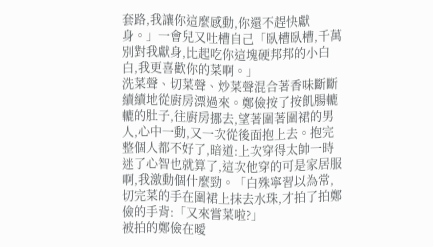套路,我讓你這麼感動,你還不趕快獻身。」一會兒又吐槽自己「臥槽臥槽,千萬別對我獻身,比起吃你這塊硬邦邦的小白白,我更喜歡你的菜啊。」
洗菜聲、切菜聲、炒菜聲混合著香味斷斷續續地從廚房漂過來。鄭儉按了按飢腸轆轆的肚子,往廚房挪去,望著圍著圍裙的男人,心中一動,又一次從後面抱上去。抱完整個人都不好了,暗道:上次穿得太帥一時迷了心智也就算了,這次他穿的可是家居服啊,我激動個什麼勁。「白殊寧習以為常,切完菜的手在圍裙上抹去水珠,才拍了拍鄭儉的手背:「又來嘗菜啦?」
被拍的鄭儉在曖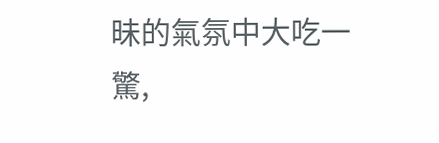昧的氣氛中大吃一驚,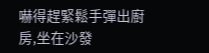嚇得趕緊鬆手彈出廚房,坐在沙發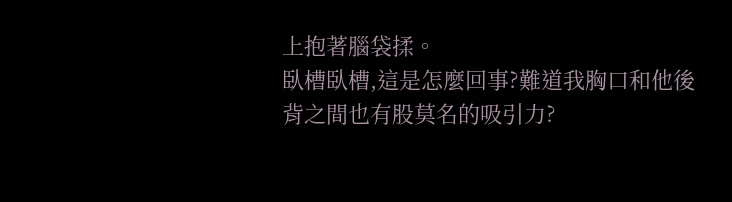上抱著腦袋揉。
臥槽臥槽,這是怎麼回事?難道我胸口和他後背之間也有股莫名的吸引力?